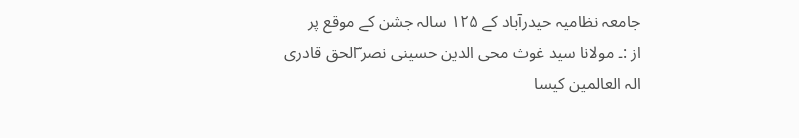جامعہ نظامیہ حیدرآباد کے ۱۲۵ سالہ جشن کے موقع پر
از :۔ مولانا سید غوث محی الدین حسینی نصر ؔالحق قادری
الہ العالمین کیسا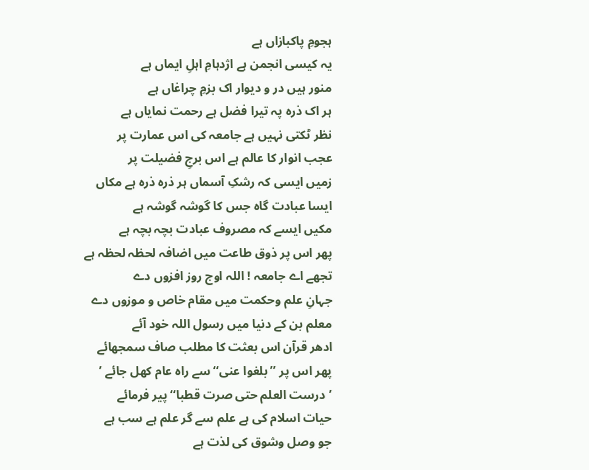ہجومِ پاکبازاں ہے
یہ کیسی انجمن ہے اژدہامِ اہلِ ایماں ہے
منور ہیں در و دیوار اک بزمِ چراغاں ہے
ہر اک ذرہ پہ تیرا فضل ہے رحمت نمایاں ہے
نظر ٹکتی نہیں ہے جامعہ کی اس عمارت پر
عجب انوار کا عالم ہے اس برجِ فضیلت پر
زمیں ایسی کہ رشکِ آسماں ہر ذرہ ذرہ ہے مکاں
ایسا عبادت گاہ جس کا گوشہ گوشہ ہے
مکیں ایسے کہ مصروف عبادت بچہ بچہ ہے
پھر اس پر ذوق طاعت میں اضافہ لحظہ لحظہ ہے
تجھے اے جامعہ ! اللہ اوج روز افزوں دے
جہانِ علم وحکمت میں مقام خاص و موزوں دے
معلم بن کے دنیا میں رسول اللہ خود آئے
ادھر قرآن اس بعثت کا مطلب صاف سمجھائے
پھر اس پر ’’بلغوا عنی‘‘ سے راہ عام کھل جائے ’
’درست العلم حتی صرت قطبا‘‘پیر فرمائے
حیات اسلام کی ہے علم سے گر علم ہے سب ہے
جو وصل وشوق کی لذت ہے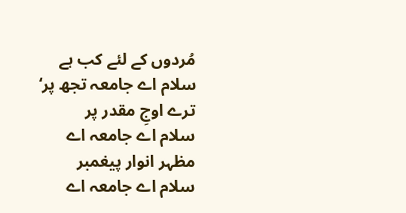مُردوں کے لئے کب ہے
سلام اے جامعہ تجھ پر‘ ترے اوجِ مقدر پر
سلام اے جامعہ اے مظہر انوار پیغمبر
سلام اے جامعہ اے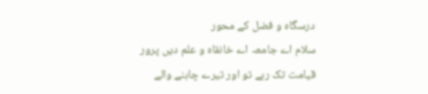درسگاہ و فضل کے محور
سلام اے جامعہ اے خانقاہ و علم دیں پرور
قیامت تک رہے تو اور تیرے چاہنے والے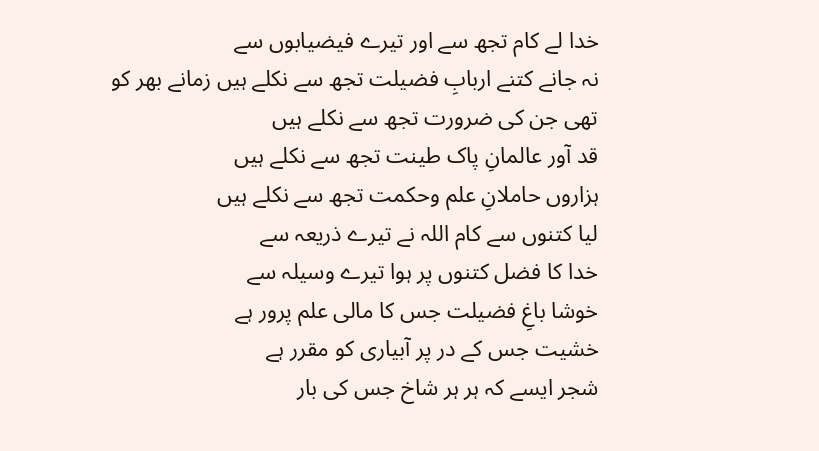خدا لے کام تجھ سے اور تیرے فیضیابوں سے
نہ جانے کتنے اربابِ فضیلت تجھ سے نکلے ہیں زمانے بھر کو
تھی جن کی ضرورت تجھ سے نکلے ہیں
قد آور عالمانِ پاک طینت تجھ سے نکلے ہیں
ہزاروں حاملانِ علم وحکمت تجھ سے نکلے ہیں
لیا کتنوں سے کام اللہ نے تیرے ذریعہ سے
خدا کا فضل کتنوں پر ہوا تیرے وسیلہ سے
خوشا باغِ فضیلت جس کا مالی علم پرور ہے
خشیت جس کے در پر آبیاری کو مقرر ہے
شجر ایسے کہ ہر ہر شاخ جس کی بار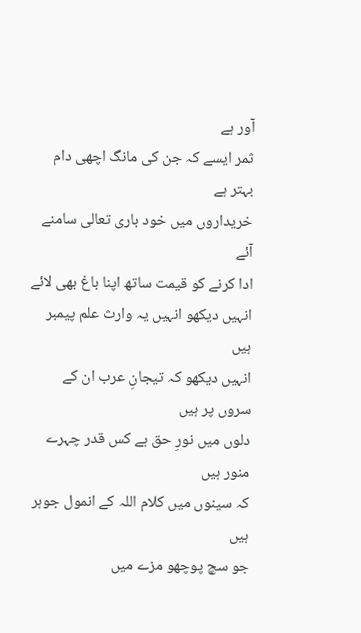آور ہے
ثمر ایسے کہ جن کی مانگ اچھی دام بہتر ہے
خریداروں میں خود باری تعالی سامنے آئے
ادا کرنے کو قیمت ساتھ اپنا باغ بھی لائے
انہیں دیکھو انہیں یہ وارث علم پیمبر ہیں
انہیں دیکھو کہ تیجانِ عرب ان کے سروں پر ہیں
دلوں میں نورِ حق ہے کس قدر چہرے منور ہیں
کہ سینوں میں کلام اللہ کے انمول جوہر ہیں
جو سچ پوچھو مزے میں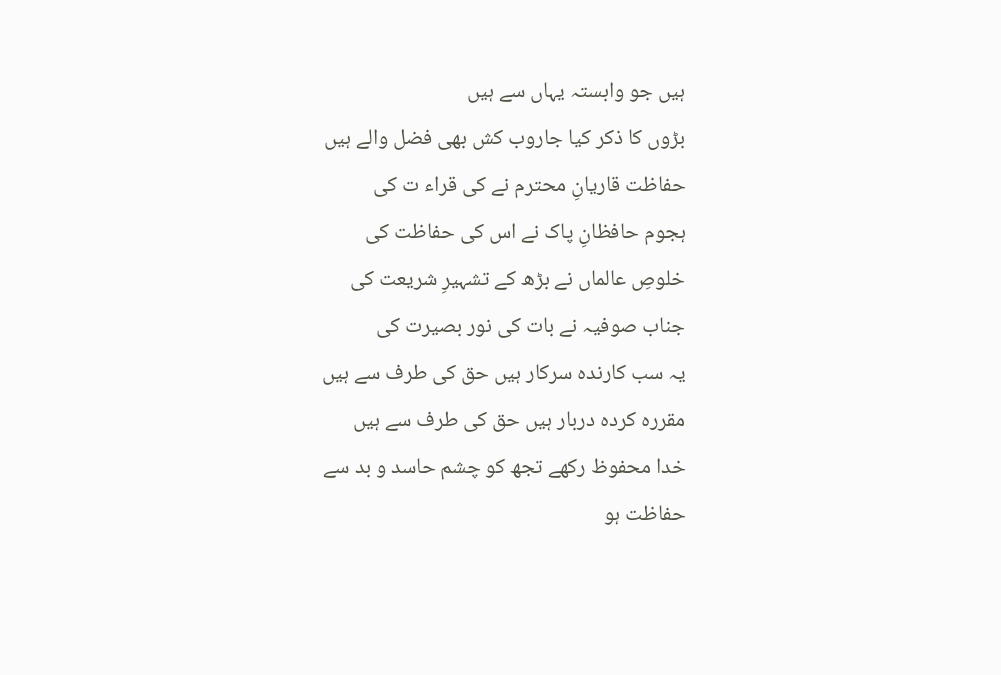ہیں جو وابستہ یہاں سے ہیں
بڑوں کا ذکر کیا جاروب کش بھی فضل والے ہیں
حفاظت قاریانِ محترم نے کی قراء ت کی
ہجوم حافظانِ پاک نے اس کی حفاظت کی
خلوصِ عالماں نے بڑھ کے تشہیرِ شریعت کی
جناب صوفیہ نے بات کی نور بصیرت کی
یہ سب کارندہ سرکار ہیں حق کی طرف سے ہیں
مقررہ کردہ دربار ہیں حق کی طرف سے ہیں
خدا محفوظ رکھے تجھ کو چشم حاسد و بد سے
حفاظت ہو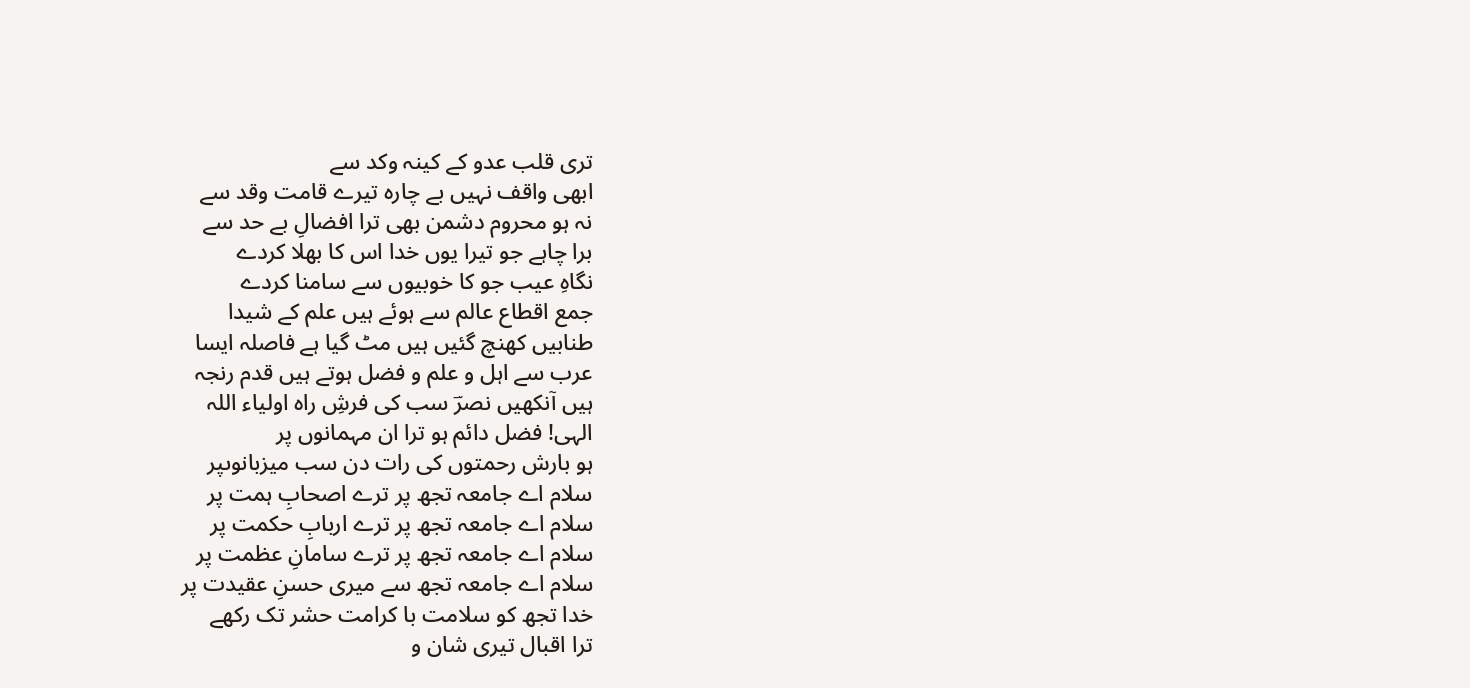تری قلب عدو کے کینہ وکد سے
ابھی واقف نہیں بے چارہ تیرے قامت وقد سے
نہ ہو محروم دشمن بھی ترا افضالِ بے حد سے
برا چاہے جو تیرا یوں خدا اس کا بھلا کردے
نگاہِ عیب جو کا خوبیوں سے سامنا کردے
جمع اقطاع عالم سے ہوئے ہیں علم کے شیدا
طنابیں کھنچ گئیں ہیں مٹ گیا ہے فاصلہ ایسا
عرب سے اہل و علم و فضل ہوتے ہیں قدم رنجہ
ہیں آنکھیں نصرؔ سب کی فرشِ راہ اولیاء اللہ
الہی! فضل دائم ہو ترا ان مہمانوں پر
ہو بارش رحمتوں کی رات دن سب میزبانوںپر
سلام اے جامعہ تجھ پر ترے اصحابِ ہمت پر
سلام اے جامعہ تجھ پر ترے اربابِ حکمت پر
سلام اے جامعہ تجھ پر ترے سامانِ عظمت پر
سلام اے جامعہ تجھ سے میری حسنِ عقیدت پر
خدا تجھ کو سلامت با کرامت حشر تک رکھے
ترا اقبال تیری شان و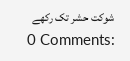شوکت حشر تک رکھے
0 Comments: